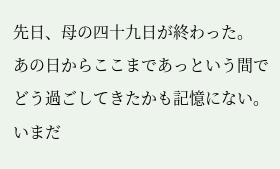先日、母の四十九日が終わった。
あの日からここまであっという間で
どう過ごしてきたかも記憶にない。
いまだ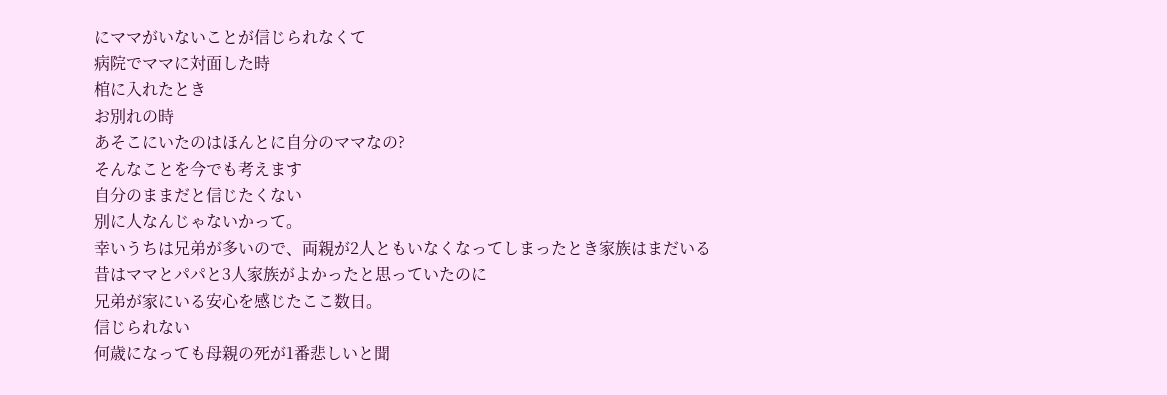にママがいないことが信じられなくて
病院でママに対面した時
棺に入れたとき
お別れの時
あそこにいたのはほんとに自分のママなの?
そんなことを今でも考えます
自分のままだと信じたくない
別に人なんじゃないかって。
幸いうちは兄弟が多いので、両親が2人ともいなくなってしまったとき家族はまだいる
昔はママとパパと3人家族がよかったと思っていたのに
兄弟が家にいる安心を感じたここ数日。
信じられない
何歳になっても母親の死が1番悲しいと聞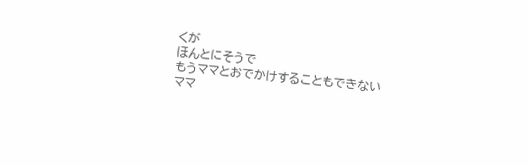くが
ほんとにそうで
もうママとおでかけすることもできない
ママ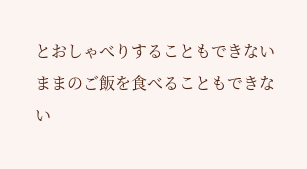とおしゃべりすることもできない
ままのご飯を食べることもできない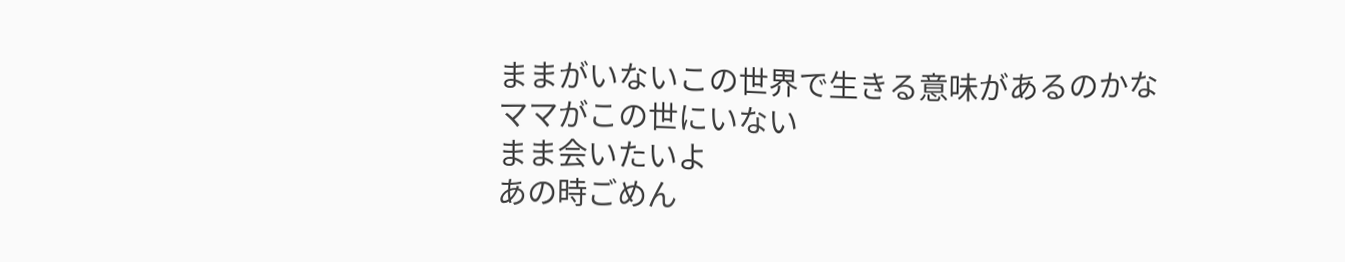ままがいないこの世界で生きる意味があるのかな
ママがこの世にいない
まま会いたいよ
あの時ごめん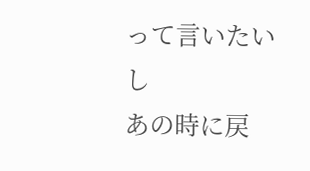って言いたいし
あの時に戻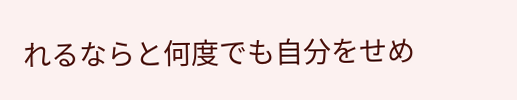れるならと何度でも自分をせめ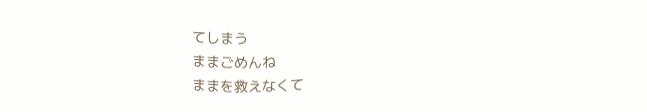てしまう
ままごめんね
ままを救えなくて